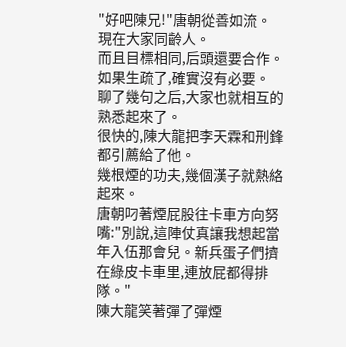"好吧陳兄!"唐朝從善如流。
現在大家同齡人。
而且目標相同,后頭還要合作。
如果生疏了,確實沒有必要。
聊了幾句之后,大家也就相互的熟悉起來了。
很快的,陳大龍把李天霖和刑鋒都引薦給了他。
幾根煙的功夫,幾個漢子就熱絡起來。
唐朝叼著煙屁股往卡車方向努嘴:"別說,這陣仗真讓我想起當年入伍那會兒。新兵蛋子們擠在綠皮卡車里,連放屁都得排隊。"
陳大龍笑著彈了彈煙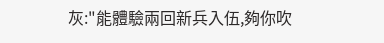灰:"能體驗兩回新兵入伍,夠你吹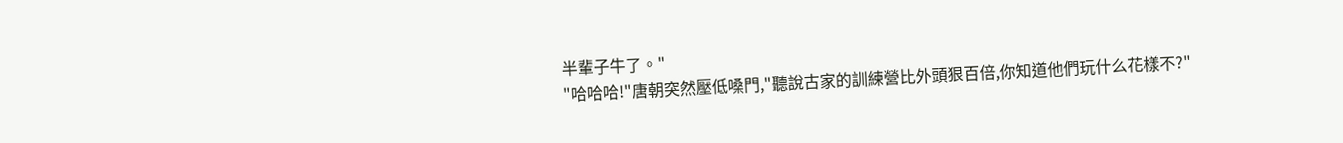半輩子牛了。"
"哈哈哈!"唐朝突然壓低嗓門,"聽說古家的訓練營比外頭狠百倍,你知道他們玩什么花樣不?"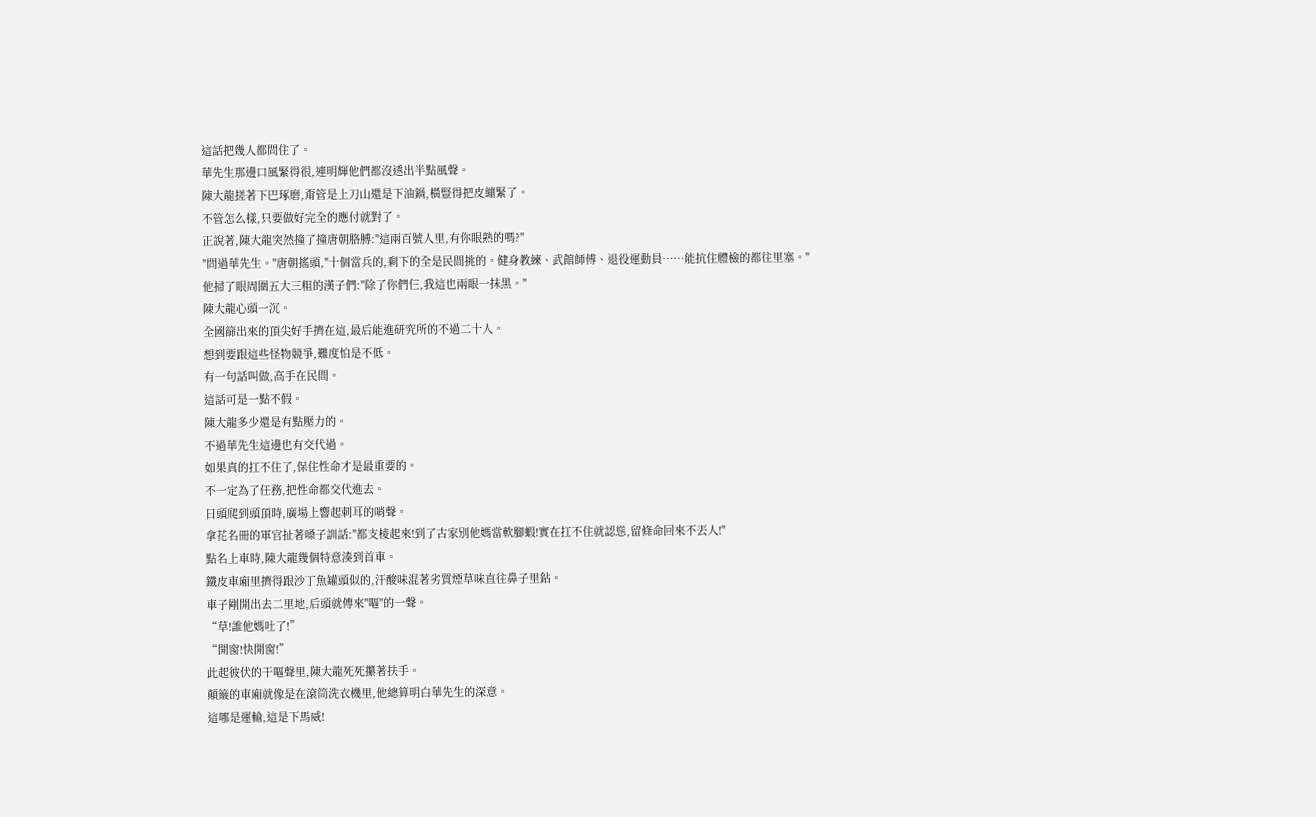這話把幾人都問住了。
華先生那邊口風緊得很,連明輝他們都沒透出半點風聲。
陳大龍搓著下巴琢磨,甭管是上刀山還是下油鍋,橫豎得把皮繃緊了。
不管怎么樣,只要做好完全的應付就對了。
正說著,陳大龍突然撞了撞唐朝胳膊:"這兩百號人里,有你眼熟的嗎?"
"問過華先生。"唐朝搖頭,"十個當兵的,剩下的全是民間挑的。健身教練、武館師傅、退役運動員……能抗住體檢的都往里塞。"
他掃了眼周圍五大三粗的漢子們:"除了你們仨,我這也兩眼一抹黑。"
陳大龍心頭一沉。
全國篩出來的頂尖好手擠在這,最后能進研究所的不過二十人。
想到要跟這些怪物競爭,難度怕是不低。
有一句話叫做,高手在民間。
這話可是一點不假。
陳大龍多少還是有點壓力的。
不過華先生這邊也有交代過。
如果真的扛不住了,保住性命才是最重要的。
不一定為了任務,把性命都交代進去。
日頭爬到頭頂時,廣場上響起刺耳的哨聲。
拿花名冊的軍官扯著嗓子訓話:"都支棱起來!到了古家別他媽當軟腳蝦!實在扛不住就認慫,留條命回來不丟人!"
點名上車時,陳大龍幾個特意湊到首車。
鐵皮車廂里擠得跟沙丁魚罐頭似的,汗酸味混著劣質煙草味直往鼻子里鉆。
車子剛開出去二里地,后頭就傳來"嘔"的一聲。
“草!誰他媽吐了!”
“開窗!快開窗!”
此起彼伏的干嘔聲里,陳大龍死死攥著扶手。
顛簸的車廂就像是在滾筒洗衣機里,他總算明白華先生的深意。
這哪是運輸,這是下馬威!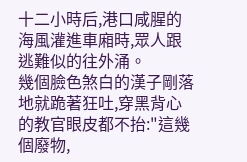十二小時后,港口咸腥的海風灌進車廂時,眾人跟逃難似的往外涌。
幾個臉色煞白的漢子剛落地就跪著狂吐,穿黑背心的教官眼皮都不抬:"這幾個廢物,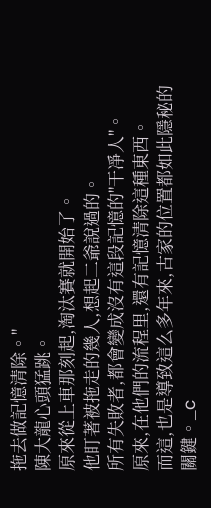拖去做記憶清除。"
陳大龍心頭猛跳。
原來從上車那刻起,淘汰賽就開始了。
他盯著被拖走的幾人,想起二爺說過的。
所有失敗者,都會變成沒有這段記憶的"干凈人"。
原來,在他們的流程里,還有記憶清除這種東西。
而這,也是導致這么多年來,古家的位置都如此隱秘的關鍵。_c